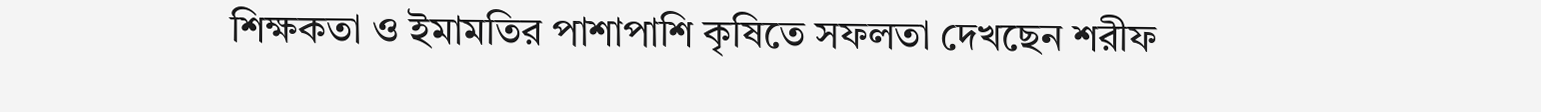শিক্ষকতা ও ইমামতির পাশাপাশি কৃষিতে সফলতা দেখছেন শরীফ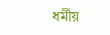ধর্মীয়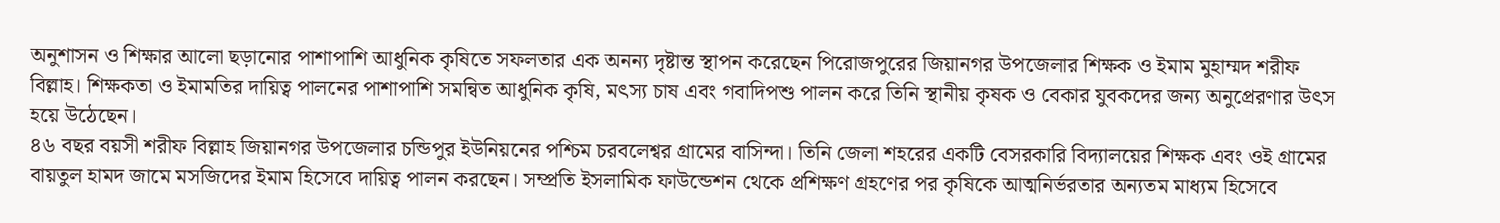অনুশাসন ও শিক্ষার আলো ছড়ানোর পাশাপাশি আধুনিক কৃষিতে সফলতার এক অনন্য দৃষ্টান্ত স্থাপন করেছেন পিরোজপুরের জিয়ানগর উপজেলার শিক্ষক ও ইমাম মুহাম্মদ শরীফ বিল্লাহ। শিক্ষকতা ও ইমামতির দায়িত্ব পালনের পাশাপাশি সমন্বিত আধুনিক কৃষি, মৎস্য চাষ এবং গবাদিপশু পালন করে তিনি স্থানীয় কৃষক ও বেকার যুবকদের জন্য অনুপ্রেরণার উৎস হয়ে উঠেছেন।
৪৬ বছর বয়সী শরীফ বিল্লাহ জিয়ানগর উপজেলার চন্ডিপুর ইউনিয়নের পশ্চিম চরবলেশ্বর গ্রামের বাসিন্দা। তিনি জেলা শহরের একটি বেসরকারি বিদ্যালয়ের শিক্ষক এবং ওই গ্রামের বায়তুল হামদ জামে মসজিদের ইমাম হিসেবে দায়িত্ব পালন করছেন। সম্প্রতি ইসলামিক ফাউন্ডেশন থেকে প্রশিক্ষণ গ্রহণের পর কৃষিকে আত্মনির্ভরতার অন্যতম মাধ্যম হিসেবে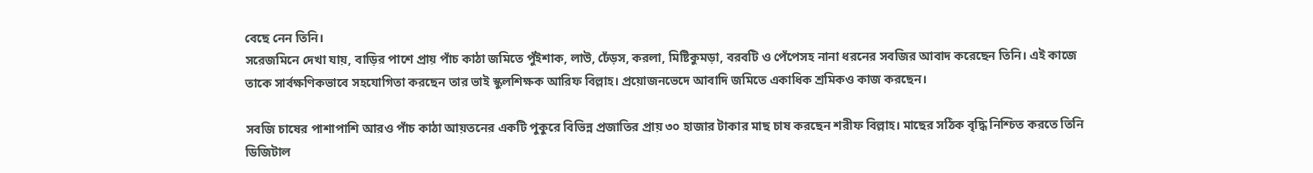বেছে নেন তিনি।
সরেজমিনে দেখা যায়, বাড়ির পাশে প্রায় পাঁচ কাঠা জমিতে পুঁইশাক, লাউ, ঢেঁড়স, করলা, মিষ্টিকুমড়া, বরবটি ও পেঁপেসহ নানা ধরনের সবজির আবাদ করেছেন তিনি। এই কাজে তাকে সার্বক্ষণিকভাবে সহযোগিতা করছেন তার ভাই স্কুলশিক্ষক আরিফ বিল্লাহ। প্রয়োজনভেদে আবাদি জমিতে একাধিক শ্রমিকও কাজ করছেন।

সবজি চাষের পাশাপাশি আরও পাঁচ কাঠা আয়তনের একটি পুকুরে বিভিন্ন প্রজাতির প্রায় ৩০ হাজার টাকার মাছ চাষ করছেন শরীফ বিল্লাহ। মাছের সঠিক বৃদ্ধি নিশ্চিত করতে তিনি ডিজিটাল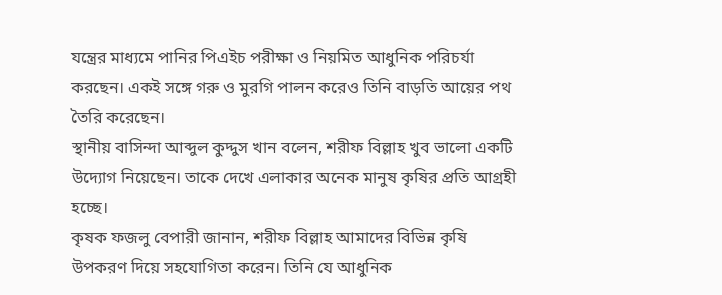যন্ত্রের মাধ্যমে পানির পিএইচ পরীক্ষা ও নিয়মিত আধুনিক পরিচর্যা করছেন। একই সঙ্গে গরু ও মুরগি পালন করেও তিনি বাড়তি আয়ের পথ তৈরি করেছেন।
স্থানীয় বাসিন্দা আব্দুল কুদ্দুস খান বলেন, শরীফ বিল্লাহ খুব ভালো একটি উদ্যোগ নিয়েছেন। তাকে দেখে এলাকার অনেক মানুষ কৃষির প্রতি আগ্রহী হচ্ছে।
কৃষক ফজলু বেপারী জানান, শরীফ বিল্লাহ আমাদের বিভিন্ন কৃষি উপকরণ দিয়ে সহযোগিতা করেন। তিনি যে আধুনিক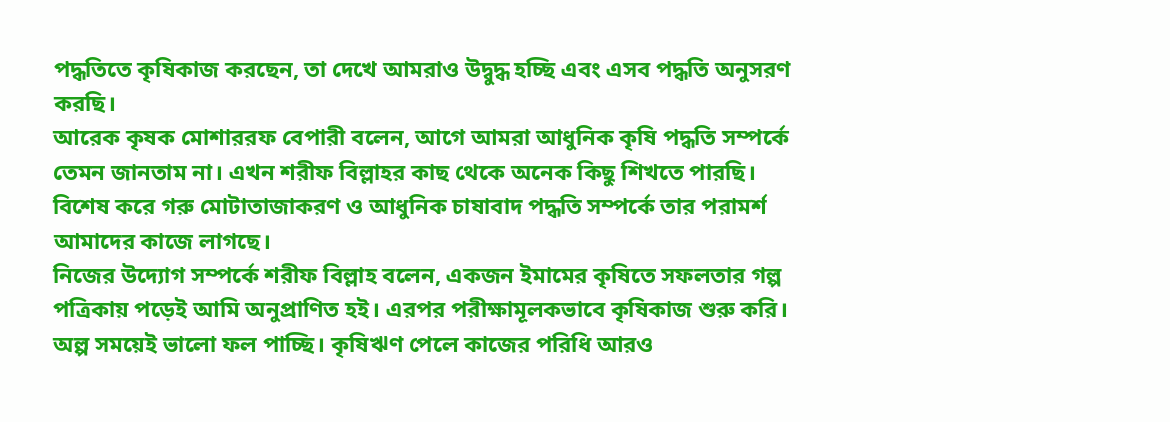পদ্ধতিতে কৃষিকাজ করছেন, তা দেখে আমরাও উদ্বুদ্ধ হচ্ছি এবং এসব পদ্ধতি অনুসরণ করছি।
আরেক কৃষক মোশাররফ বেপারী বলেন, আগে আমরা আধুনিক কৃষি পদ্ধতি সম্পর্কে তেমন জানতাম না। এখন শরীফ বিল্লাহর কাছ থেকে অনেক কিছু শিখতে পারছি। বিশেষ করে গরু মোটাতাজাকরণ ও আধুনিক চাষাবাদ পদ্ধতি সম্পর্কে তার পরামর্শ আমাদের কাজে লাগছে।
নিজের উদ্যোগ সম্পর্কে শরীফ বিল্লাহ বলেন, একজন ইমামের কৃষিতে সফলতার গল্প পত্রিকায় পড়েই আমি অনুপ্রাণিত হই। এরপর পরীক্ষামূলকভাবে কৃষিকাজ শুরু করি। অল্প সময়েই ভালো ফল পাচ্ছি। কৃষিঋণ পেলে কাজের পরিধি আরও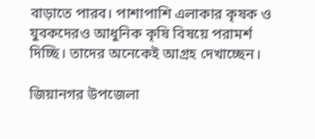বাড়াতে পারব। পাশাপাশি এলাকার কৃষক ও যুবকদেরও আধুনিক কৃষি বিষয়ে পরামর্শ দিচ্ছি। তাদের অনেকেই আগ্রহ দেখাচ্ছেন।

জিয়ানগর উপজেলা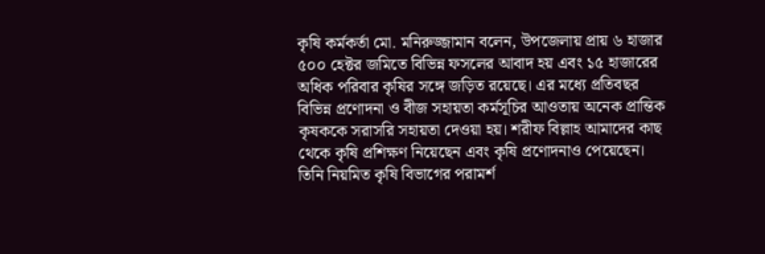কৃষি কর্মকর্তা মো. মনিরুজ্জামান বলেন, উপজেলায় প্রায় ৬ হাজার ৫০০ হেক্টর জমিতে বিভিন্ন ফসলের আবাদ হয় এবং ১৫ হাজারের অধিক পরিবার কৃষির সঙ্গে জড়িত রয়েছে। এর মধ্যে প্রতিবছর বিভিন্ন প্রণোদনা ও বীজ সহায়তা কর্মসূচির আওতায় অনেক প্রান্তিক কৃষককে সরাসরি সহায়তা দেওয়া হয়। শরীফ বিল্লাহ আমাদের কাছ থেকে কৃষি প্রশিক্ষণ নিয়েছেন এবং কৃষি প্রণোদনাও পেয়েছেন। তিনি নিয়মিত কৃষি বিভাগের পরামর্শ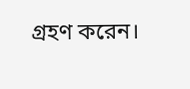গ্রহণ করেন।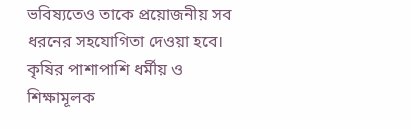ভবিষ্যতেও তাকে প্রয়োজনীয় সব ধরনের সহযোগিতা দেওয়া হবে।
কৃষির পাশাপাশি ধর্মীয় ও শিক্ষামূলক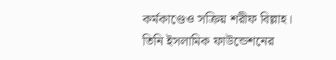কর্মকাণ্ডেও সক্রিয় শরীফ বিল্লাহ। তিনি ইসলামিক ফাউন্ডেশনের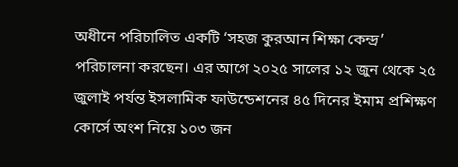অধীনে পরিচালিত একটি ‘সহজ কুরআন শিক্ষা কেন্দ্র’ পরিচালনা করছেন। এর আগে ২০২৫ সালের ১২ জুন থেকে ২৫ জুলাই পর্যন্ত ইসলামিক ফাউন্ডেশনের ৪৫ দিনের ইমাম প্রশিক্ষণ কোর্সে অংশ নিয়ে ১০৩ জন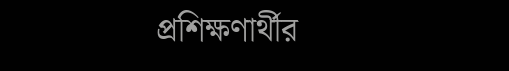প্রশিক্ষণার্থীর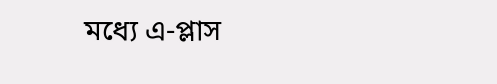মধ্যে এ-প্লাস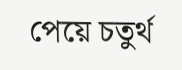পেয়ে চতুর্থ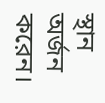স্থান অর্জন করেন।